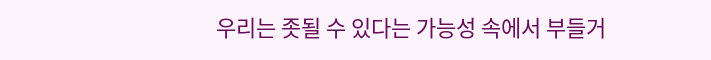우리는 좃될 수 있다는 가능성 속에서 부들거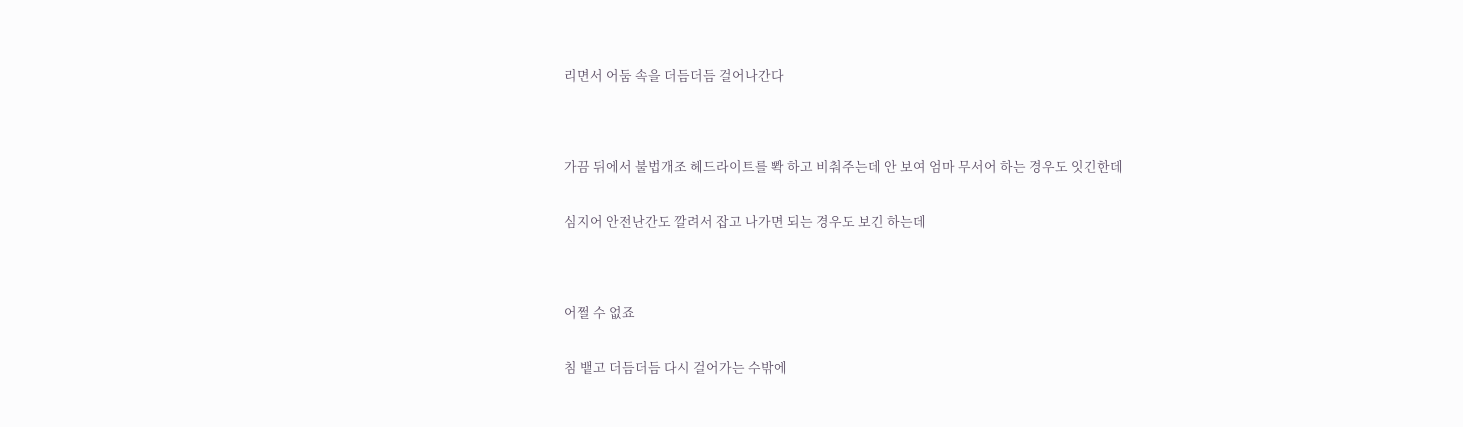리면서 어둠 속을 더듬더듬 걸어나간다




가끔 뒤에서 불법개조 헤드라이트를 뽝 하고 비춰주는데 안 보여 엄마 무서어 하는 경우도 잇긴한데


심지어 안전난간도 깔려서 잡고 나가면 되는 경우도 보긴 하는데




어쩔 수 없죠


침 뱉고 더듬더듬 다시 걸어가는 수밖에